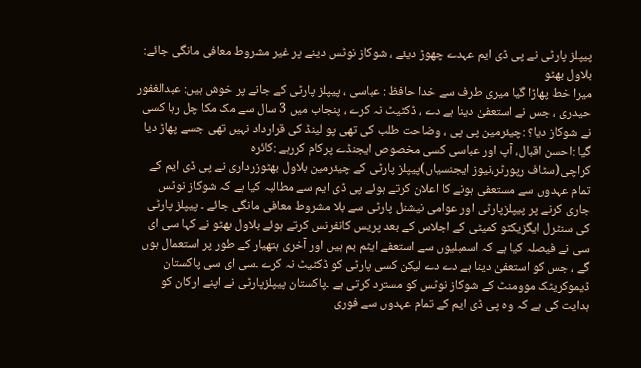پیپلز پارٹی نے پی ڈی ایم عہدے چھوڑ دیئے ، شوکاز نوٹس دینے پر غیر مشروط معافی مانگی جائے: بلاول بھٹو
میرا خط پھاڑا گیا میری طرف سے خدا حافظ : عباسی ، پیپلز پارٹی کے جانے پر خوش ہیں: عبدالغفور حیدری ، جس نے استعفیٰ دینا ہے دے ، ڈکٹیٹ نہ کرے ، پنجاب میں 3 سال سے مک مکا چل رہا کسی نے شوکاز دیا؟ :چیئرمین پی پی ، وضاحت طلب کی تھی پو لینڈ کی قرارداد نہیں تھی جسے پھاڑ دیا گیا :احسن اقبال، آپ اور عباسی کسی مخصوص ایجنڈے پرکام کررہے :کائرہ
کراچی(سٹاف رپورٹر،نیوز ایجنسیاں)پیپلز پارٹی کے چیئرمین بلاول بھٹوزرداری نے پی ڈی ایم کے تمام عہدوں سے مستعفی ہونے کا اعلان کرتے ہوئے پی ڈی ایم سے مطالبہ کیا ہے کہ شوکاز نوٹس جاری کرنے پر پیپلزپارٹی اور عوامی نیشنل پارٹی سے بلا مشروط معافی مانگی جائے ۔ پیپلز پارٹی کی سنٹرل ایگزیکٹو کمیٹی کے اجلاس کے بعد پریس کانفرنس کرتے ہوئے بلاول بھٹو نے کہا سی ای سی نے فیصلہ کیا ہے کہ اسمبلیوں سے استعفے ایٹم بم ہیں اور آخری ہتھیار کے طور پر استعمال ہوں گے ، جس کو استعفیٰ دینا ہے دے دے لیکن کسی پارٹی کو ڈکٹیٹ نہ کرے ۔سی ای سی پاکستان ڈیموکریٹک موومنٹ کے شوکاز نوٹس کو مسترد کرتی ہے ۔پاکستان پیپلزپارٹی نے اپنے ارکان کو ہدایت کی ہے کہ وہ پی ڈی ایم کے تمام عہدوں سے فوری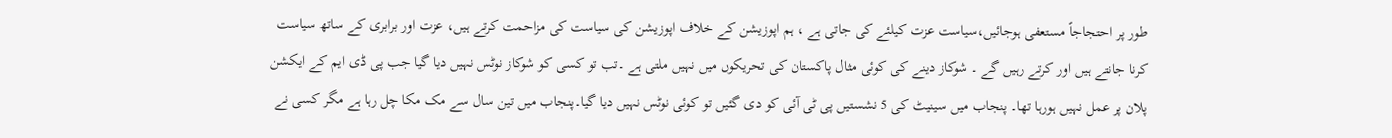طور پر احتجاجاً مستعفی ہوجائیں،سیاست عزت کیلئے کی جاتی ہے ، ہم اپوزیشن کے خلاف اپوزیشن کی سیاست کی مزاحمت کرتے ہیں، عزت اور برابری کے ساتھ سیاست کرنا جانتے ہیں اور کرتے رہیں گے ۔ شوکاز دینے کی کوئی مثال پاکستان کی تحریکوں میں نہیں ملتی ہے ۔تب تو کسی کو شوکاز نوٹس نہیں دیا گیا جب پی ڈی ایم کے ایکشن پلان پر عمل نہیں ہورہا تھا۔ پنجاب میں سینیٹ کی 5 نشستیں پی ٹی آئی کو دی گئیں تو کوئی نوٹس نہیں دیا گیا۔پنجاب میں تین سال سے مک مکا چل رہا ہے مگر کسی نے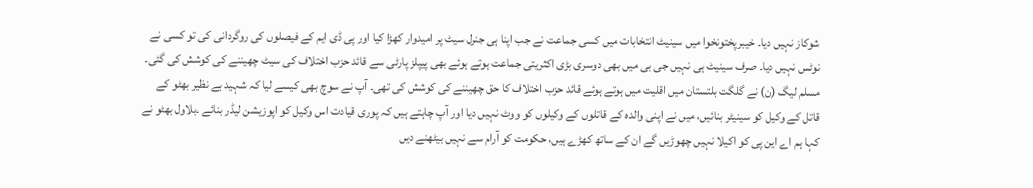شوکاز نہیں دیا۔ خیبرپختونخوا میں سینیٹ انتخابات میں کسی جماعت نے جب اپنا ہی جنرل سیٹ پر امیدوار کھڑا کیا اور پی ڈی ایم کے فیصلوں کی روگردانی کی تو کسی نے نوٹس نہیں دیا۔ صرف سینیٹ ہی نہیں جی بی میں بھی دوسری بڑی اکثریتی جماعت ہوتے ہوئے بھی پیپلز پارٹی سے قائد حزب اختلاف کی سیٹ چھیننے کی کوشش کی گئی۔ مسلم لیگ (ن) نے گلگت بلتستان میں اقلیت میں ہوتے ہوئے قائد حزب اختلاف کا حق چھیننے کی کوشش کی تھی۔ آپ نے سوچ بھی کیسے لیا کہ شہید بے نظیر بھٹو کے قاتل کے وکیل کو سینیٹر بنائیں، میں نے اپنی والدہ کے قاتلوں کے وکیلوں کو ووٹ نہیں دیا اور آپ چاہتے ہیں کہ پوری قیادت اس وکیل کو اپوزیشن لیڈر بنائے ۔بلاول بھٹو نے کہا ہم اے این پی کو اکیلا نہیں چھوڑیں گے ان کے ساتھ کھڑے ہیں، حکومت کو آرام سے نہیں بیٹھنے دیں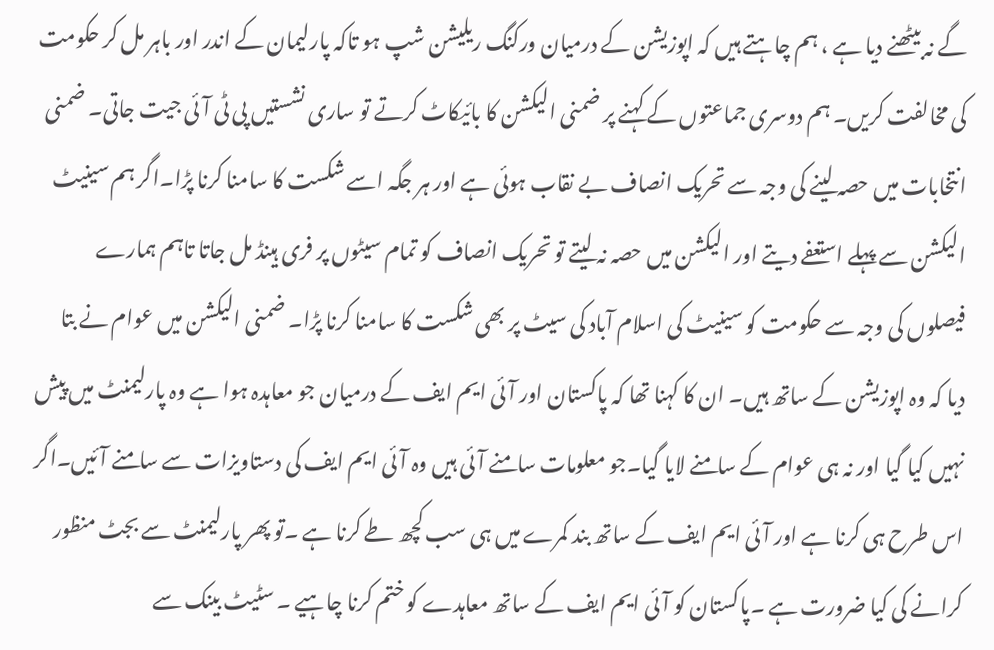گے نہ بیٹھنے دیا ہے ، ہم چاہتے ہیں کہ اپوزیشن کے درمیان ورکنگ ریلیشن شپ ہو تاکہ پارلیمان کے اندر اور باہر مل کر حکومت کی مخالفت کریں۔ ہم دوسری جماعتوں کے کہنے پر ضمنی الیکشن کا بائیکاٹ کرتے تو ساری نشستیں پی ٹی آئی جیت جاتی۔ ضمنی انتخابات میں حصہ لینے کی وجہ سے تحریک انصاف بے نقاب ہوئی ہے اور ہر جگہ اسے شکست کا سامنا کرنا پڑا۔اگر ہم سینیٹ الیکشن سے پہلے استعفے دیتے اور الیکشن میں حصہ نہ لیتے تو تحریک انصاف کو تمام سیٹوں پر فری ہینڈ مل جاتا تاہم ہمارے فیصلوں کی وجہ سے حکومت کو سینیٹ کی اسلام آباد کی سیٹ پر بھی شکست کا سامنا کرنا پڑا۔ ضمنی الیکشن میں عوام نے بتا دیا کہ وہ اپوزیشن کے ساتھ ہیں۔ ان کا کہنا تھا کہ پاکستان اور آئی ایم ایف کے درمیان جو معاہدہ ہوا ہے وہ پارلیمنٹ میں پیش نہیں کیا گیا اور نہ ہی عوام کے سامنے لایا گیا۔جو معلومات سامنے آئی ہیں وہ آئی ایم ایف کی دستاویزات سے سامنے آئیں۔اگر اس طرح ہی کرنا ہے اور آئی ایم ایف کے ساتھ بند کمرے میں ہی سب کچھ طے کرنا ہے ۔تو پھر پارلیمنٹ سے بجٹ منظور کرانے کی کیا ضرورت ہے ۔پاکستان کو آئی ایم ایف کے ساتھ معاہدے کو ختم کرنا چاہیے ۔ سٹیٹ بینک سے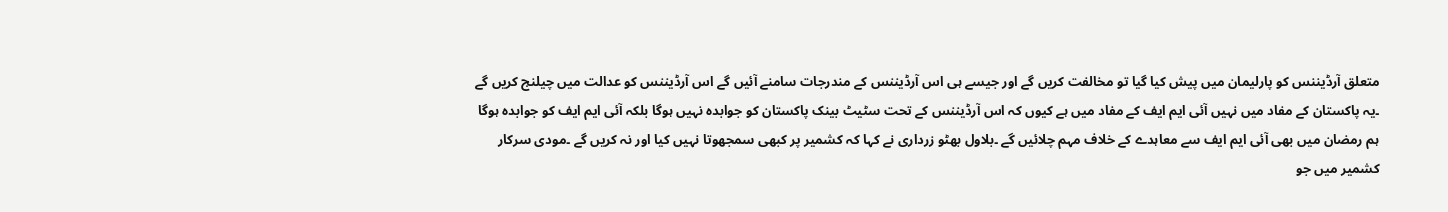متعلق آرڈیننس کو پارلیمان میں پیش کیا گیا تو مخالفت کریں گے اور جیسے ہی اس آرڈیننس کے مندرجات سامنے آئیں گے اس آرڈیننس کو عدالت میں چیلنج کریں گے ۔یہ پاکستان کے مفاد میں نہیں آئی ایم ایف کے مفاد میں ہے کیوں کہ اس آرڈیننس کے تحت سٹیٹ بینک پاکستان کو جوابدہ نہیں ہوگا بلکہ آئی ایم ایف کو جوابدہ ہوگا ہم رمضان میں بھی آئی ایم ایف سے معاہدے کے خلاف مہم چلائیں گے ۔بلاول بھٹو زرداری نے کہا کہ کشمیر پر کبھی سمجھوتا نہیں کیا اور نہ کریں گے ۔مودی سرکار کشمیر میں جو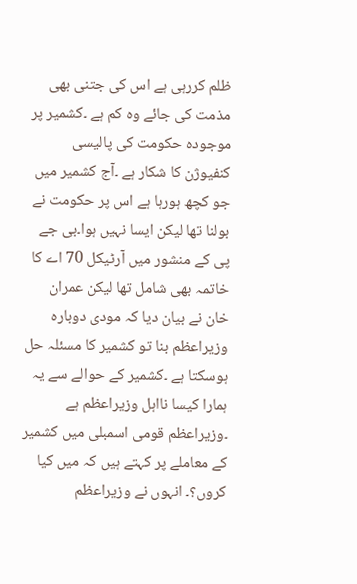ظلم کررہی ہے اس کی جتنی بھی مذمت کی جائے وہ کم ہے ۔کشمیر پر موجودہ حکومت کی پالیسی کنفیوژن کا شکار ہے ۔آج کشمیر میں جو کچھ ہورہا ہے اس پر حکومت نے بولنا تھا لیکن ایسا نہیں ہوا۔بی جے پی کے منشور میں آرٹیکل 70 اے کا خاتمہ بھی شامل تھا لیکن عمران خان نے بیان دیا کہ مودی دوبارہ وزیراعظم بنا تو کشمیر کا مسئلہ حل ہوسکتا ہے ۔کشمیر کے حوالے سے یہ ہمارا کیسا نااہل وزیراعظم ہے ۔وزیراعظم قومی اسمبلی میں کشمیر کے معاملے پر کہتے ہیں کہ میں کیا کروں؟۔ انہوں نے وزیراعظم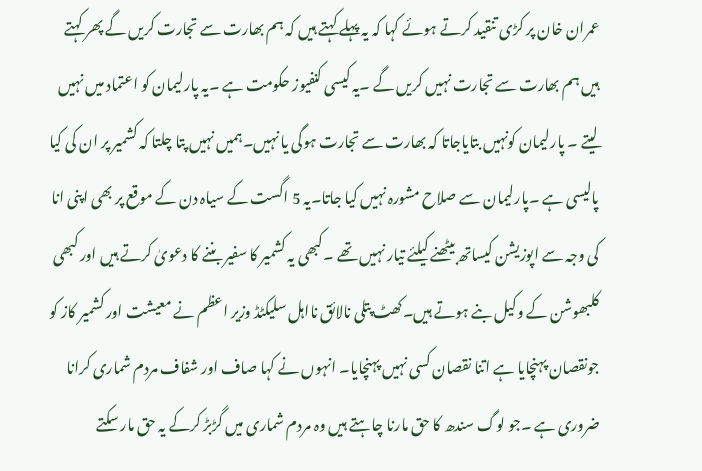عمران خان پر کڑی تنقید کرتے ہوئے کہا کہ یہ پہلے کہتے ہیں کہ ہم بھارت سے تجارت کریں گے پھر کہتے ہیں ہم بھارت سے تجارت نہیں کریں گے ۔یہ کیسی کنفیوز حکومت ہے ۔یہ پارلیمان کو اعتماد میں نہیں لیتے ۔ پارلیمان کونہیں بتایاجاتا کہ بھارت سے تجارت ہوگی یا نہیں۔ہمیں نہیں پتا چلتا کہ کشمیر پر ان کی کیا پالیسی ہے ۔پارلیمان سے صلاح مشورہ نہیں کیا جاتا۔یہ 5 اگست کے سیاہ دن کے موقع پر بھی اپنی انا کی وجہ سے اپوزیشن کیساتھ بیٹھنے کیلئے تیار نہیں تھے ۔کبھی یہ کشمیر کا سفیر بننے کا دعویٰ کرتے ہیں اور کبھی کلبھوشن کے وکیل بنے ہوتے ہیں۔کھٹ پتلی نالائق نااہل سلیکٹڈ وزیر اعظم نے معیشت اور کشمیر کاز کو جونقصان پہنچایا ہے اتنا نقصان کسی نہیں پہنچایا۔ انہوں نے کہا صاف اور شفاف مردم شماری کرانا ضروری ہے ۔جو لوگ سندھ کا حق مارنا چاہتے ہیں وہ مردم شماری میں گڑبڑ کرکے یہ حق مار سکتے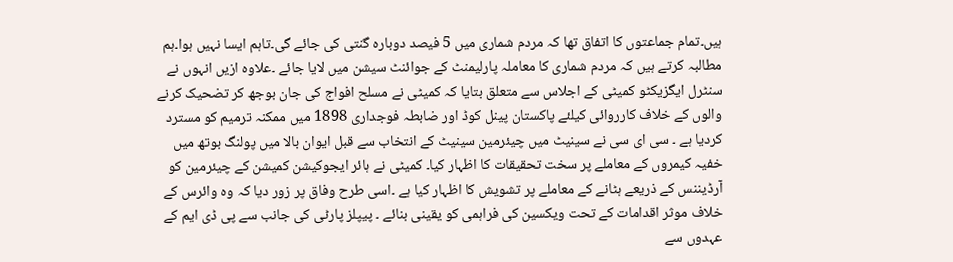ہیں۔تمام جماعتوں کا اتفاق تھا کہ مردم شماری میں 5 فیصد دوبارہ گنتی کی جائے گی۔تاہم ایسا نہیں ہوا۔ہم مطالبہ کرتے ہیں کہ مردم شماری کا معاملہ پارلیمنٹ کے جوائنٹ سیشن میں لایا جائے ۔علاوہ ازیں انہوں نے سنٹرل ایگزیکٹو کمیٹی کے اجلاس سے متعلق بتایا کہ کمیٹی نے مسلح افواج کی جان بوجھ کر تضحیک کرنے والوں کے خلاف کارروائی کیلئے پاکستان پینل کوڈ اور ضابطہ فوجداری 1898 میں ممکنہ ترمیم کو مسترد کردیا ہے ۔ سی ای سی نے سینیٹ میں چیئرمین سینیٹ کے انتخاب سے قبل ایوان بالا میں پولنگ بوتھ میں خفیہ کیمروں کے معاملے پر سخت تحقیقات کا اظہار کیا۔ کمیٹی نے ہائر ایجوکیشن کمیشن کے چیئرمین کو آرڈیننس کے ذریعے ہٹانے کے معاملے پر تشویش کا اظہار کیا ہے ۔اسی طرح وفاق پر زور دیا کہ وہ وائرس کے خلاف موثر اقدامات کے تحت ویکسین کی فراہمی کو یقینی بنائے ۔ پیپلز پارٹی کی جانب سے پی ڈی ایم کے عہدوں سے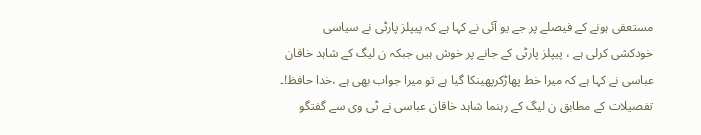مستعفی ہونے کے فیصلے پر جے یو آئی نے کہا ہے کہ پیپلز پارٹی نے سیاسی خودکشی کرلی ہے ، پیپلز پارٹی کے جانے پر خوش ہیں جبکہ ن لیگ کے شاہد خاقان عباسی نے کہا ہے کہ میرا خط پھاڑکرپھینکا گیا ہے تو میرا جواب بھی ہے ،خدا حافظ!۔ تفصیلات کے مطابق ن لیگ کے رہنما شاہد خاقان عباسی نے ٹی وی سے گفتگو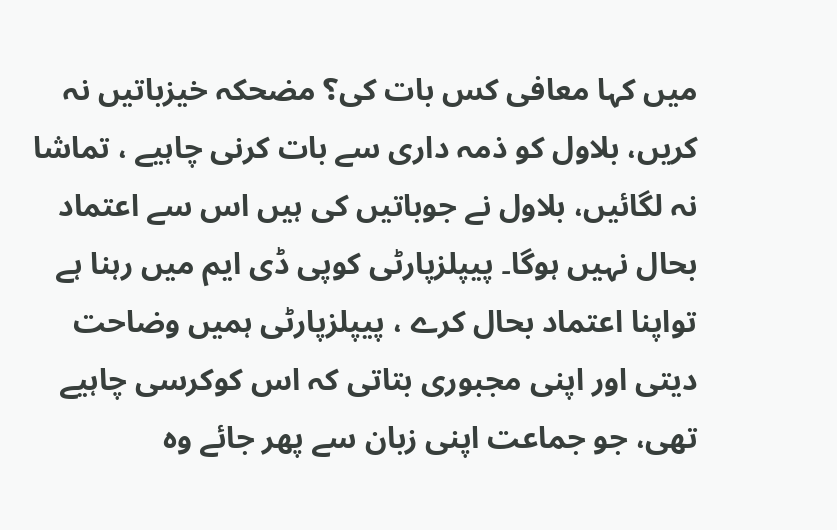میں کہا معافی کس بات کی؟ مضحکہ خیزباتیں نہ کریں، بلاول کو ذمہ داری سے بات کرنی چاہیے ، تماشا نہ لگائیں، بلاول نے جوباتیں کی ہیں اس سے اعتماد بحال نہیں ہوگا۔ پیپلزپارٹی کوپی ڈی ایم میں رہنا ہے تواپنا اعتماد بحال کرے ، پیپلزپارٹی ہمیں وضاحت دیتی اور اپنی مجبوری بتاتی کہ اس کوکرسی چاہیے تھی، جو جماعت اپنی زبان سے پھر جائے وہ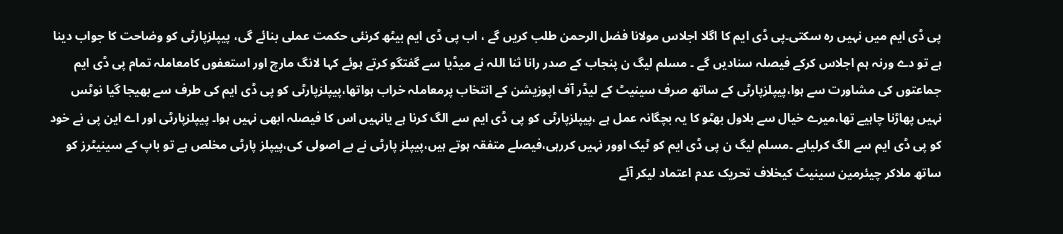پی ڈی ایم میں نہیں رہ سکتی۔پی ڈی ایم کا اگلا اجلاس مولانا فضل الرحمن طلب کریں گے ، اب پی ڈی ایم بیٹھ کرنئی حکمت عملی بنائے گی، پیپلزپارٹی کو وضاحت کا جواب دینا ہے تو دے ورنہ ہم اجلاس کرکے فیصلہ سنادیں گے ۔ مسلم لیگ ن پنجاب کے صدر رانا ثنا اللہ نے میڈیا سے گفتگو کرتے ہوئے کہا لانگ مارچ اور استعفوں کامعاملہ تمام پی ڈی ایم جماعتوں کی مشاورت سے ہوا،پیپلزپارٹی کے ساتھ صرف سینیٹ کے لیڈر آف اپوزیشن کے انتخاب پرمعاملہ خراب ہواتھا،پیپلزپارٹی کو پی ڈی ایم کی طرف سے بھیجا گیا نوٹس نہیں پھاڑنا چاہیے تھا،میرے خیال سے بلاول بھٹو کا یہ بچگانہ عمل ہے ،پیپلزپارٹی کو پی ڈی ایم سے الگ کرنا ہے یانہیں اس کا فیصلہ ابھی نہیں ہوا۔ پیپلزپارٹی اور اے این پی نے خود کو پی ڈی ایم سے الگ کرلیاہے ۔مسلم لیگ ن پی ڈی ایم کو ٹیک اوور نہیں کررہی،فیصلے متفقہ ہوتے ہیں،پیپلز پارٹی نے بے اصولی کی،پیپلز پارٹی مخلص ہے تو باپ کے سینیٹرز کو ساتھ ملاکر چیئرمین سینیٹ کیخلاف تحریک عدم اعتماد لیکر آئے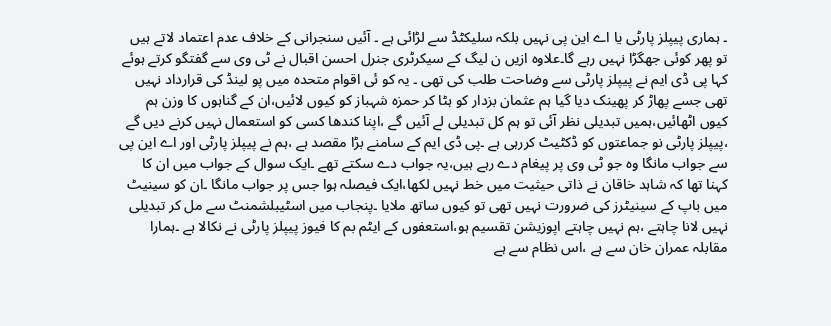۔ ہماری پیپلز پارٹی یا اے این پی نہیں بلکہ سلیکٹڈ سے لڑائی ہے ۔ آئیں سنجرانی کے خلاف عدم اعتماد لاتے ہیں تو پھر کوئی جھگڑا نہیں رہے گا۔علاوہ ازیں ن لیگ کے سیکرٹری جنرل احسن اقبال نے ٹی وی سے گفتگو کرتے ہوئے کہا پی ڈی ایم نے پیپلز پارٹی سے وضاحت طلب کی تھی ۔ یہ کو ئی اقوام متحدہ میں پو لینڈ کی قرارداد نہیں تھی جسے پھاڑ کر پھینک دیا گیا ہم عثمان بزدار کو ہٹا کر حمزہ شہباز کو کیوں لائیں،ان کے گناہوں کا وزن ہم کیوں اٹھائیں،ہمیں تبدیلی نظر آئی تو ہم کل تبدیلی لے آئیں گے ،اپنا کندھا کسی کو استعمال نہیں کرنے دیں گے ،پیپلز پارٹی نو جماعتوں کو ڈکٹیٹ کررہی ہے ۔پی ڈی ایم کے سامنے بڑا مقصد ہے ،ہم نے پیپلز پارٹی اور اے این پی سے جواب مانگا وہ جو ٹی وی پر پیغام دے رہے ہیں،یہ جواب دے سکتے تھے ۔ایک سوال کے جواب میں ان کا کہنا تھا کہ شاہد خاقان نے ذاتی حیثیت میں خط نہیں لکھا،ایک فیصلہ ہوا جس پر جواب مانگا ۔ان کو سینیٹ میں باپ کے سینیٹرز کی ضرورت نہیں تھی تو کیوں ساتھ ملایا ۔پنجاب میں اسٹیبلشمنٹ سے مل کر تبدیلی نہیں لانا چاہتے ،ہم نہیں چاہتے اپوزیشن تقسیم ہو،استعفوں کے ایٹم بم کا فیوز پیپلز پارٹی نے نکالا ہے ۔ہمارا مقابلہ عمران خان سے ہے ،اس نظام سے ہے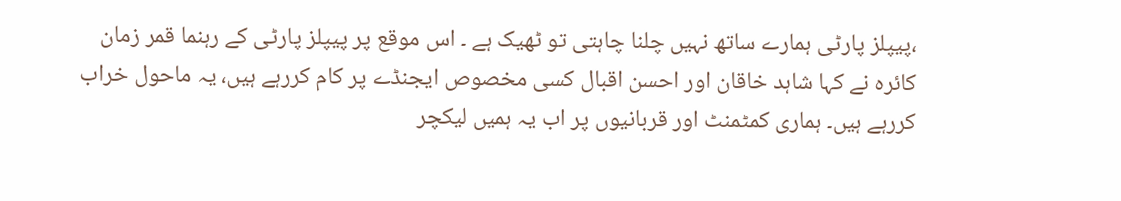،پیپلز پارٹی ہمارے ساتھ نہیں چلنا چاہتی تو ٹھیک ہے ۔ اس موقع پر پیپلز پارٹی کے رہنما قمر زمان کائرہ نے کہا شاہد خاقان اور احسن اقبال کسی مخصوص ایجنڈے پر کام کررہے ہیں، یہ ماحول خراب کررہے ہیں۔ ہماری کمٹمنٹ اور قربانیوں پر اب یہ ہمیں لیکچر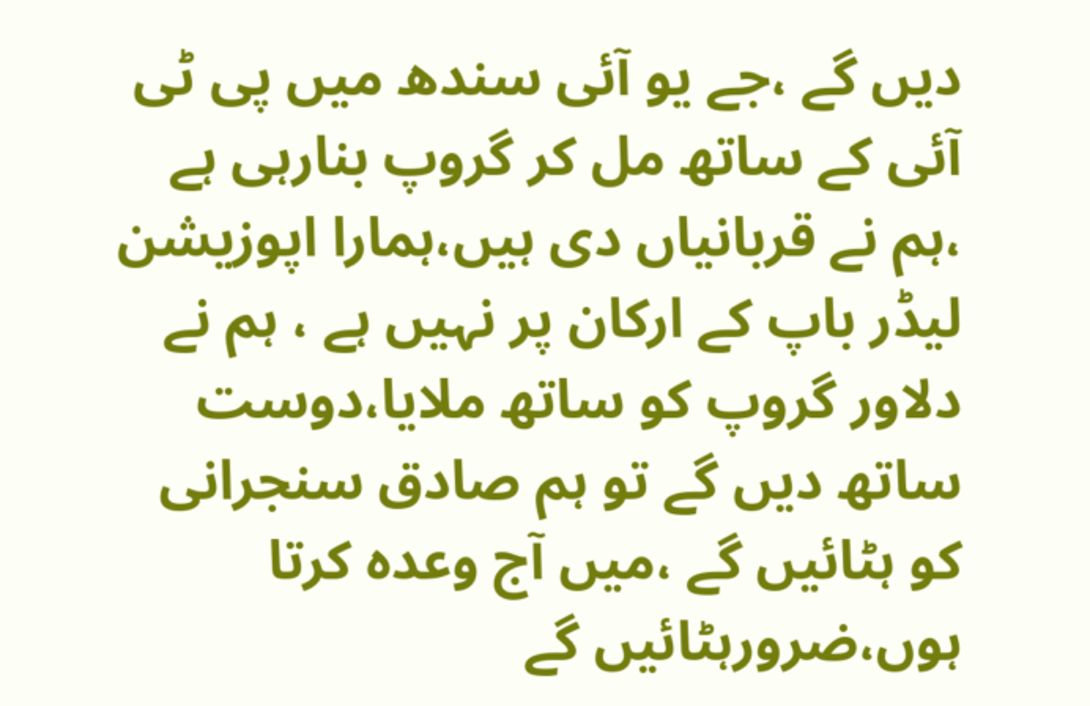دیں گے ،جے یو آئی سندھ میں پی ٹی آئی کے ساتھ مل کر گروپ بنارہی ہے ،ہم نے قربانیاں دی ہیں،ہمارا اپوزیشن لیڈر باپ کے ارکان پر نہیں ہے ، ہم نے دلاور گروپ کو ساتھ ملایا،دوست ساتھ دیں گے تو ہم صادق سنجرانی کو ہٹائیں گے ،میں آج وعدہ کرتا ہوں،ضرورہٹائیں گے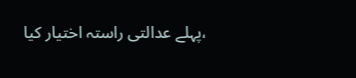،پہلے عدالتی راستہ اختیار کیا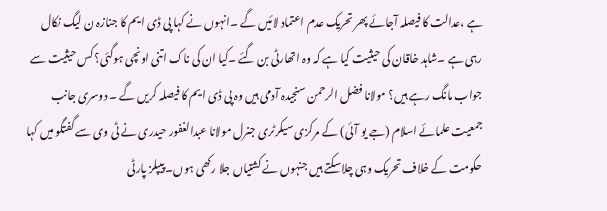ہے ،عدالت کا فیصلہ آجائے پھر تحریک عدم اعتماد لائیں گے ۔انہوں نے کہا پی ڈی ایم کا جنازہ ن لیگ نکال رہی ہے ۔شاہد خاقان کی حیثیت کیا ہے کہ وہ اتھارٹی بن گئے ۔کیا ان کی ناک اتنی اونچی ہوگئی؟ کس حیثیت سے جواب مانگ رہے ہیں؟ مولانا فضل الرحمن سنجیدہ آدمی ہیں وہ پی ڈی ایم کا فیصلہ کریں گے ۔ دوسری جانب جمعیت علمائے اسلام (جے یو آئی) کے مرکزی سیکرٹری جنرل مولانا عبدالغفور حیدری نے ٹی وی سے گفتگو میں کہا حکومت کے خلاف تحریک وہی چلاسکتے ہیں جنہوں نے کشتیاں جلا رکھی ہوں۔ پیپلز پارٹی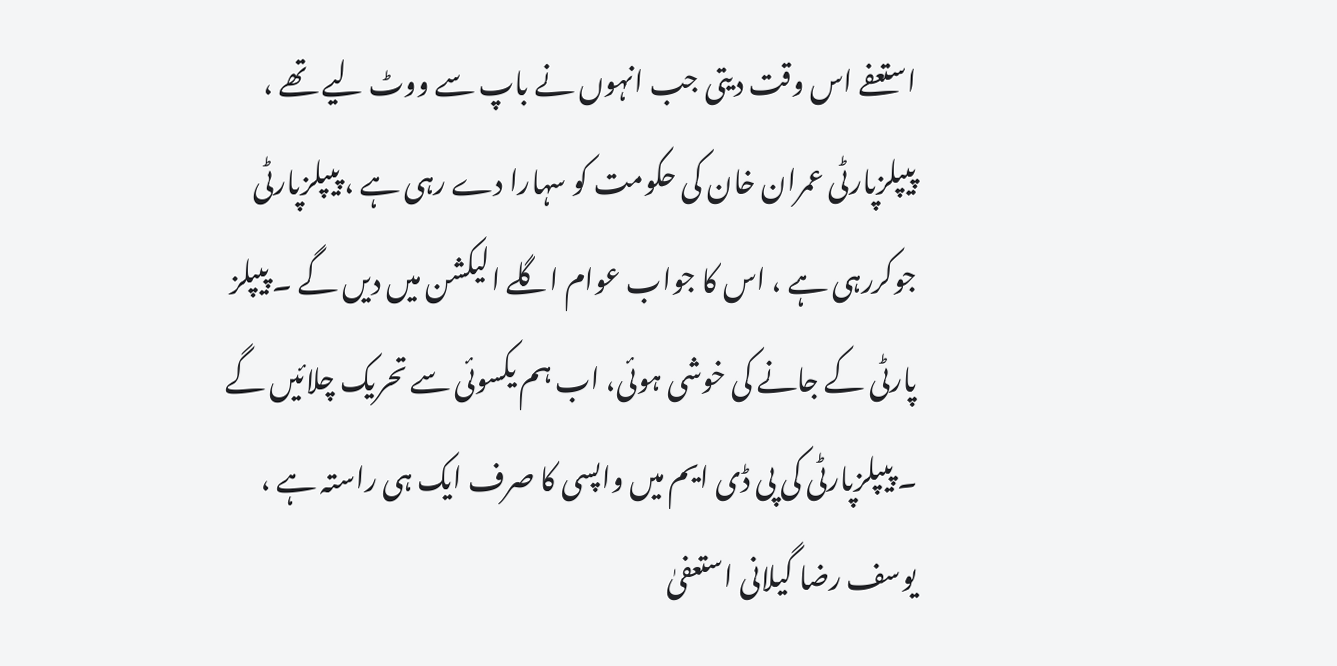استعفے اس وقت دیتی جب انہوں نے باپ سے ووٹ لیے تھے ، پیپلزپارٹی عمران خان کی حکومت کو سہارا دے رہی ہے ، پیپلزپارٹی جوکررہی ہے ، اس کا جواب عوام اگلے الیکشن میں دیں گے ۔ پیپلز پارٹی کے جانے کی خوشی ہوئی، اب ہم یکسوئی سے تحریک چلائیں گے ۔ پیپلزپارٹی کی پی ڈی ایم میں واپسی کا صرف ایک ہی راستہ ہے ، یوسف رضا گیلانی استعفیٰ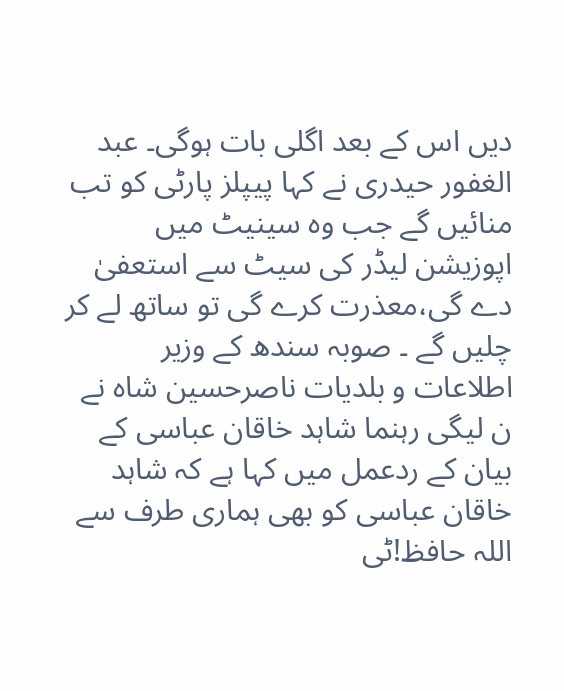دیں اس کے بعد اگلی بات ہوگی۔ عبد الغفور حیدری نے کہا پیپلز پارٹی کو تب منائیں گے جب وہ سینیٹ میں اپوزیشن لیڈر کی سیٹ سے استعفیٰ دے گی،معذرت کرے گی تو ساتھ لے کر چلیں گے ۔ صوبہ سندھ کے وزیر اطلاعات و بلدیات ناصرحسین شاہ نے ن لیگی رہنما شاہد خاقان عباسی کے بیان کے ردعمل میں کہا ہے کہ شاہد خاقان عباسی کو بھی ہماری طرف سے اللہ حافظ!ٹی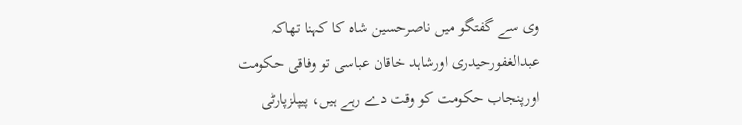وی سے گفتگو میں ناصرحسین شاہ کا کہنا تھاکہ عبدالغفورحیدری اورشاہد خاقان عباسی تو وفاقی حکومت اورپنجاب حکومت کو وقت دے رہے ہیں، پیپلزپارٹی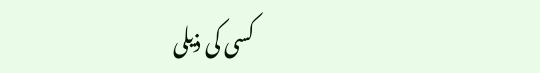کسی کی ذیلی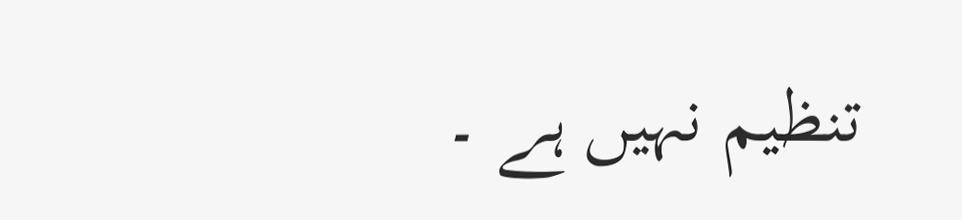تنظیم نہیں ہے ۔